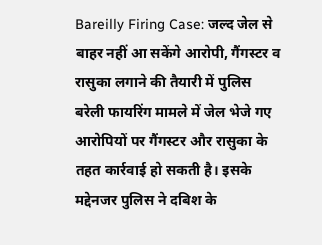Bareilly Firing Case: जल्द जेल से बाहर नहीं आ सकेंगे आरोपी, गैंगस्टर व रासुका लगाने की तैयारी में पुलिस
बरेली फायरिंग मामले में जेल भेजे गए आरोपियों पर गैंगस्टर और रासुका के तहत कार्रवाई हो सकती है। इसके मद्देनजर पुलिस ने दबिश के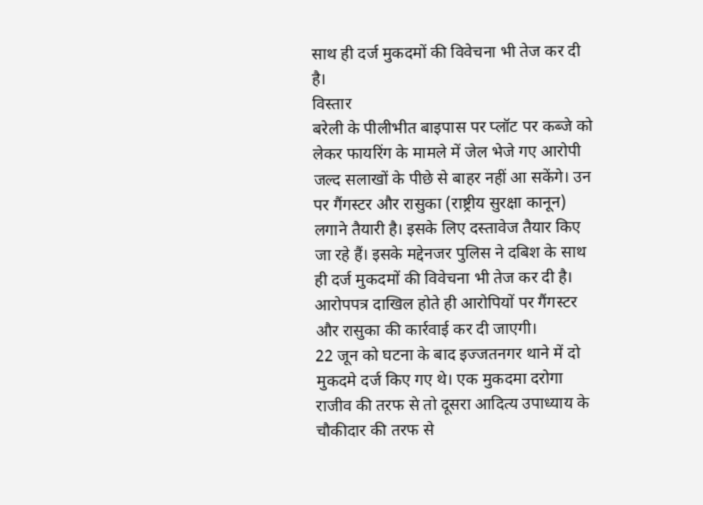साथ ही दर्ज मुकदमों की विवेचना भी तेज कर दी है।
विस्तार
बरेली के पीलीभीत बाइपास पर प्लॉट पर कब्जे को लेकर फायरिंग के मामले में जेल भेजे गए आरोपी जल्द सलाखों के पीछे से बाहर नहीं आ सकेंगे। उन पर गैंगस्टर और रासुका (राष्ट्रीय सुरक्षा कानून) लगाने तैयारी है। इसके लिए दस्तावेज तैयार किए जा रहे हैं। इसके मद्देनजर पुलिस ने दबिश के साथ ही दर्ज मुकदमों की विवेचना भी तेज कर दी है। आरोपपत्र दाखिल होते ही आरोपियों पर गैंगस्टर और रासुका की कार्रवाई कर दी जाएगी।
22 जून को घटना के बाद इज्जतनगर थाने में दो मुकदमे दर्ज किए गए थे। एक मुकदमा दरोगा राजीव की तरफ से तो दूसरा आदित्य उपाध्याय के चौकीदार की तरफ से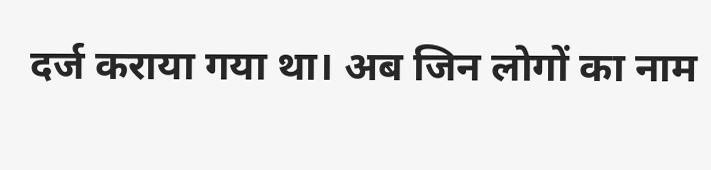दर्ज कराया गया था। अब जिन लोगों का नाम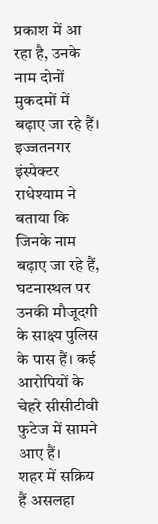प्रकाश में आ रहा है, उनके नाम दोनों मुकदमों में बढ़ाए जा रहे हैं।
इज्जतनगर इंस्पेक्टर राधेश्याम ने बताया कि जिनके नाम बढ़ाए जा रहे हैं, घटनास्थल पर उनकी मौजूदगी के साक्ष्य पुलिस के पास हैं। कई आरोपियों के चेहरे सीसीटीवी फुटेज में सामने आए हैं।
शहर में सक्रिय हैं असलहा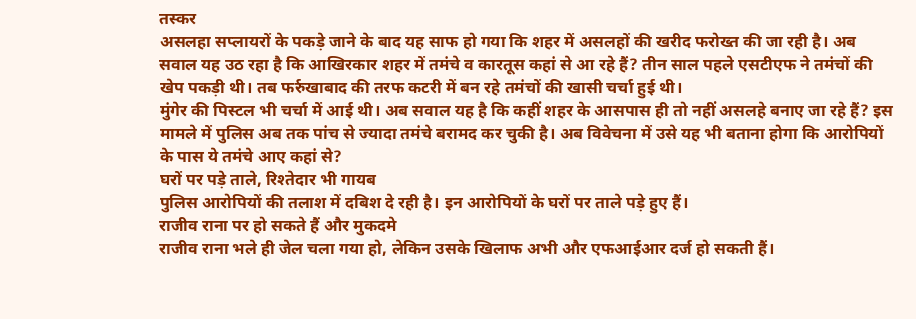तस्कर
असलहा सप्लायरों के पकड़े जाने के बाद यह साफ हो गया कि शहर में असलहों की खरीद फरोख्त की जा रही है। अब सवाल यह उठ रहा है कि आखिरकार शहर में तमंचे व कारतूस कहां से आ रहे हैं? तीन साल पहले एसटीएफ ने तमंचों की खेप पकड़ी थी। तब फर्रुखाबाद की तरफ कटरी में बन रहे तमंचों की खासी चर्चा हुई थी।
मुंगेर की पिस्टल भी चर्चा में आई थी। अब सवाल यह है कि कहीं शहर के आसपास ही तो नहीं असलहे बनाए जा रहे हैं? इस मामले में पुलिस अब तक पांच से ज्यादा तमंचे बरामद कर चुकी है। अब विवेचना में उसे यह भी बताना होगा कि आरोपियों के पास ये तमंचे आए कहां से?
घरों पर पड़े ताले, रिश्तेदार भी गायब
पुलिस आरोपियों की तलाश में दबिश दे रही है। इन आरोपियों के घरों पर ताले पड़े हुए हैं।
राजीव राना पर हो सकते हैं और मुकदमे
राजीव राना भले ही जेल चला गया हो, लेकिन उसके खिलाफ अभी और एफआईआर दर्ज हो सकती हैं।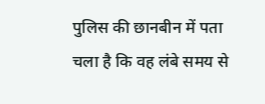पुलिस की छानबीन में पता चला है कि वह लंबे समय से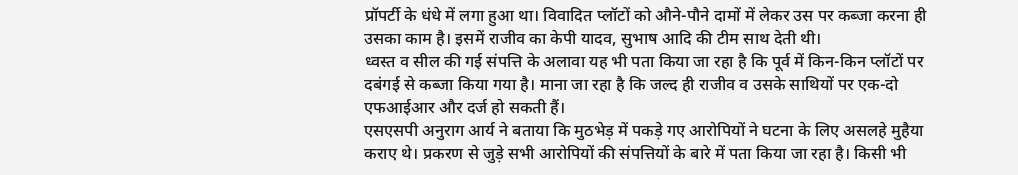प्रॉपर्टी के धंधे में लगा हुआ था। विवादित प्लॉटों को औने-पौने दामों में लेकर उस पर कब्जा करना ही उसका काम है। इसमें राजीव का केपी यादव, सुभाष आदि की टीम साथ देती थी।
ध्वस्त व सील की गई संपत्ति के अलावा यह भी पता किया जा रहा है कि पूर्व में किन-किन प्लॉटों पर दबंगई से कब्जा किया गया है। माना जा रहा है कि जल्द ही राजीव व उसके साथियों पर एक-दो एफआईआर और दर्ज हो सकती हैं।
एसएसपी अनुराग आर्य ने बताया कि मुठभेड़ में पकड़े गए आरोपियों ने घटना के लिए असलहे मुहैया कराए थे। प्रकरण से जुड़े सभी आरोपियों की संपत्तियों के बारे में पता किया जा रहा है। किसी भी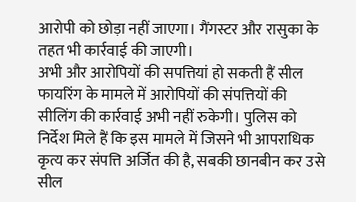आरोपी को छोड़ा नहीं जाएगा। गैंगस्टर और रासुका के तहत भी कार्रवाई की जाएगी।
अभी और आरोपियों की सपत्तियां हो सकती हैं सील
फायरिंग के मामले में आरोपियों की संपत्तियों की सीलिंग की कार्रवाई अभी नहीं रुकेगी। पुलिस को निर्देश मिले हैं कि इस मामले में जिसने भी आपराधिक कृत्य कर संपत्ति अर्जित की है, सबकी छानबीन कर उसे सील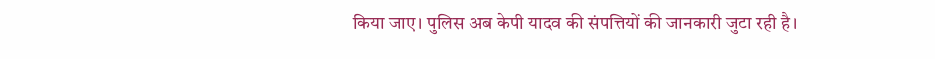किया जाए। पुलिस अब केपी यादव की संपत्तियों की जानकारी जुटा रही है।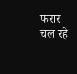फरार चल रहे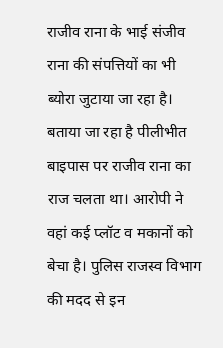राजीव राना के भाई संजीव राना की संपत्तियों का भी ब्योरा जुटाया जा रहा है। बताया जा रहा है पीलीभीत बाइपास पर राजीव राना का राज चलता था। आरोपी ने वहां कई प्लॉट व मकानों को बेचा है। पुलिस राजस्व विभाग की मदद से इन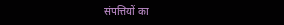संपत्तियों का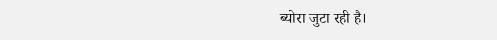ब्योरा जुटा रही है।